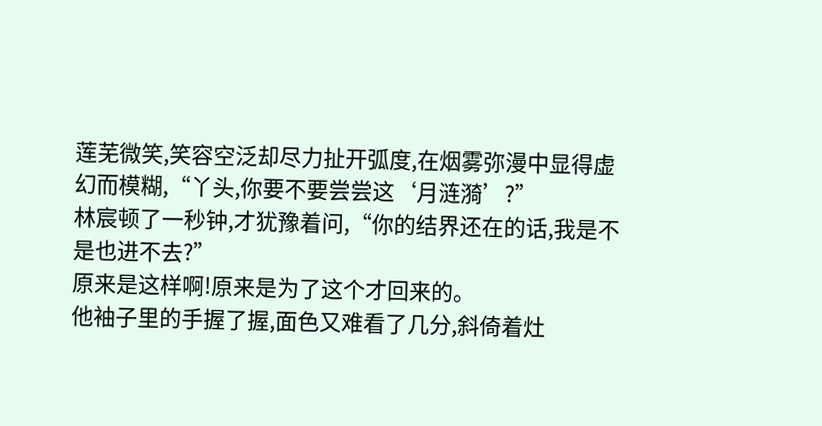莲芜微笑,笑容空泛却尽力扯开弧度,在烟雾弥漫中显得虚幻而模糊,“丫头,你要不要尝尝这‘月涟漪’?”
林宸顿了一秒钟,才犹豫着问,“你的结界还在的话,我是不是也进不去?”
原来是这样啊!原来是为了这个才回来的。
他袖子里的手握了握,面色又难看了几分,斜倚着灶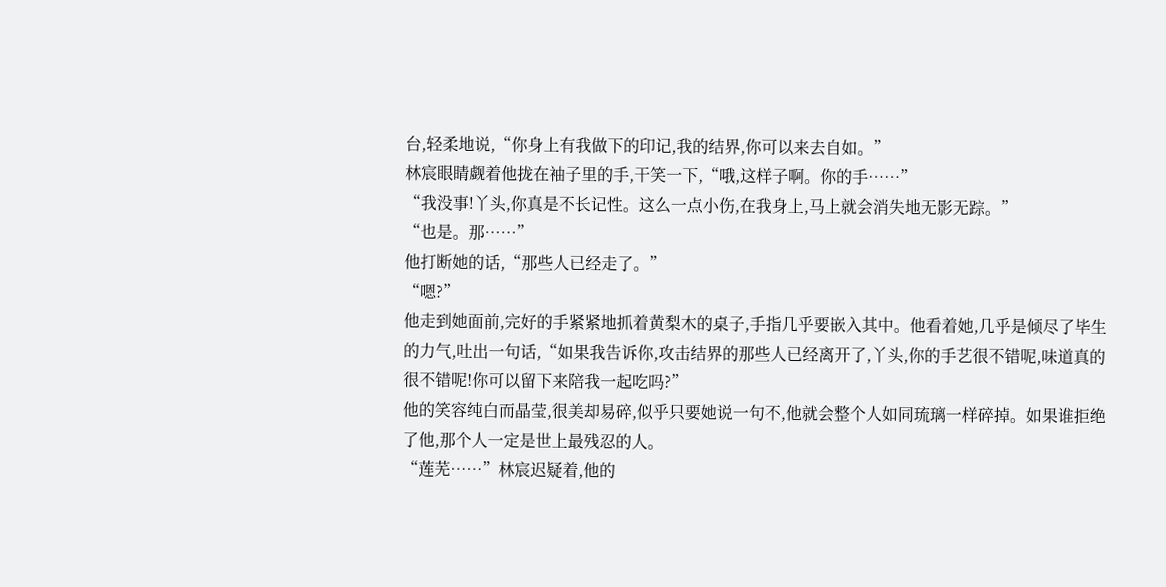台,轻柔地说,“你身上有我做下的印记,我的结界,你可以来去自如。”
林宸眼睛觑着他拢在袖子里的手,干笑一下,“哦,这样子啊。你的手……”
“我没事!丫头,你真是不长记性。这么一点小伤,在我身上,马上就会消失地无影无踪。”
“也是。那……”
他打断她的话,“那些人已经走了。”
“嗯?”
他走到她面前,完好的手紧紧地抓着黄梨木的桌子,手指几乎要嵌入其中。他看着她,几乎是倾尽了毕生的力气,吐出一句话,“如果我告诉你,攻击结界的那些人已经离开了,丫头,你的手艺很不错呢,味道真的很不错呢!你可以留下来陪我一起吃吗?”
他的笑容纯白而晶莹,很美却易碎,似乎只要她说一句不,他就会整个人如同琉璃一样碎掉。如果谁拒绝了他,那个人一定是世上最残忍的人。
“莲芜……”林宸迟疑着,他的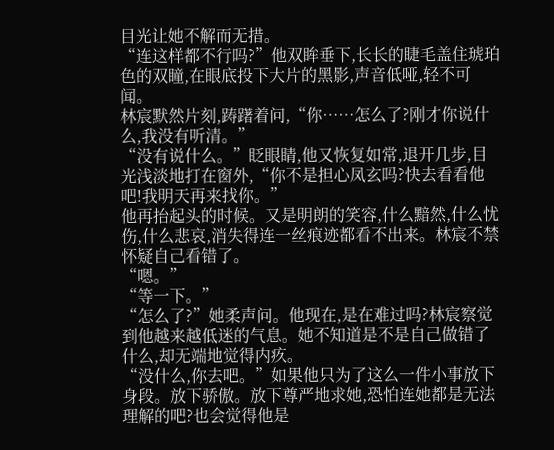目光让她不解而无措。
“连这样都不行吗?”他双眸垂下,长长的睫毛盖住琥珀色的双瞳,在眼底投下大片的黑影,声音低哑,轻不可闻。
林宸默然片刻,踌躇着问,“你……怎么了?刚才你说什么,我没有听清。”
“没有说什么。”眨眼睛,他又恢复如常,退开几步,目光浅淡地打在窗外,“你不是担心凤玄吗?快去看看他吧!我明天再来找你。”
他再抬起头的时候。又是明朗的笑容,什么黯然,什么忧伤,什么悲哀,消失得连一丝痕迹都看不出来。林宸不禁怀疑自己看错了。
“嗯。”
“等一下。”
“怎么了?”她柔声问。他现在,是在难过吗?林宸察觉到他越来越低迷的气息。她不知道是不是自己做错了什么,却无端地觉得内疚。
“没什么,你去吧。”如果他只为了这么一件小事放下身段。放下骄傲。放下尊严地求她,恐怕连她都是无法理解的吧?也会觉得他是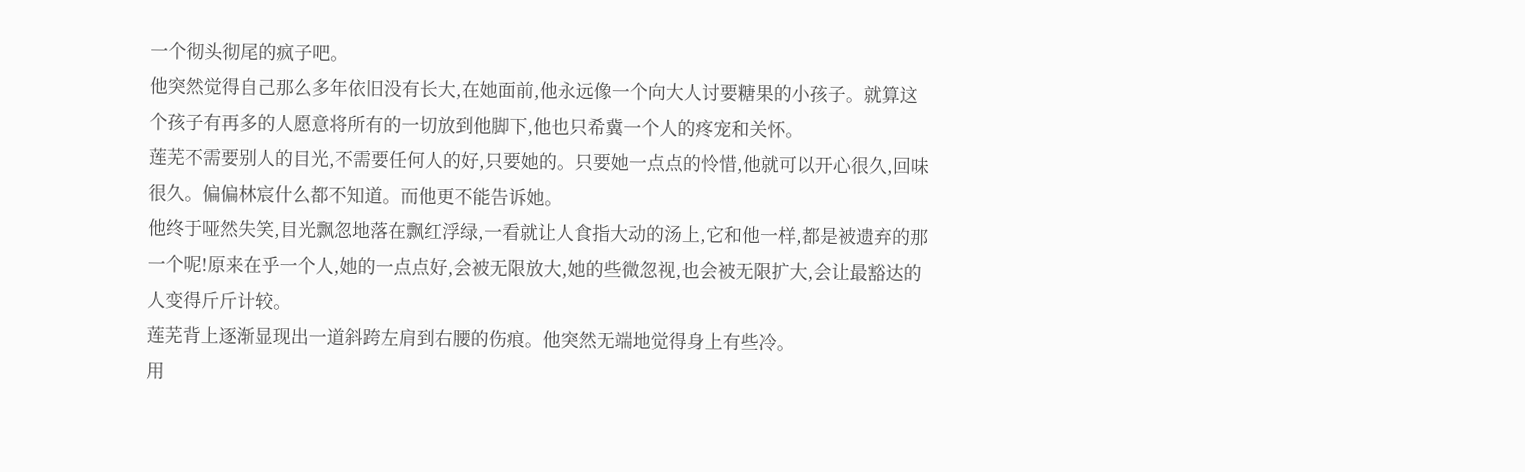一个彻头彻尾的疯子吧。
他突然觉得自己那么多年依旧没有长大,在她面前,他永远像一个向大人讨要糖果的小孩子。就算这个孩子有再多的人愿意将所有的一切放到他脚下,他也只希冀一个人的疼宠和关怀。
莲芜不需要别人的目光,不需要任何人的好,只要她的。只要她一点点的怜惜,他就可以开心很久,回味很久。偏偏林宸什么都不知道。而他更不能告诉她。
他终于哑然失笑,目光飘忽地落在飘红浮绿,一看就让人食指大动的汤上,它和他一样,都是被遗弃的那一个呢!原来在乎一个人,她的一点点好,会被无限放大,她的些微忽视,也会被无限扩大,会让最豁达的人变得斤斤计较。
莲芜背上逐渐显现出一道斜跨左肩到右腰的伤痕。他突然无端地觉得身上有些冷。
用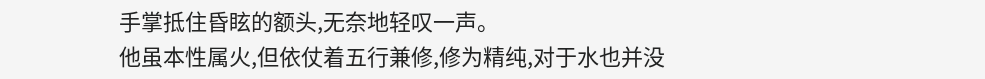手掌抵住昏眩的额头,无奈地轻叹一声。
他虽本性属火,但依仗着五行兼修,修为精纯,对于水也并没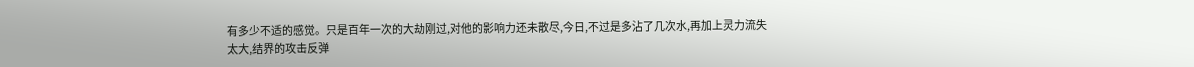有多少不适的感觉。只是百年一次的大劫刚过,对他的影响力还未散尽,今日,不过是多沾了几次水,再加上灵力流失太大,结界的攻击反弹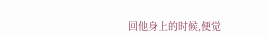回他身上的时候,便觉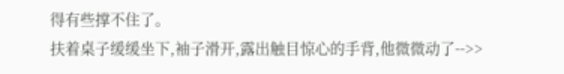得有些撑不住了。
扶着桌子缓缓坐下,袖子滑开,露出触目惊心的手背,他微微动了-->>